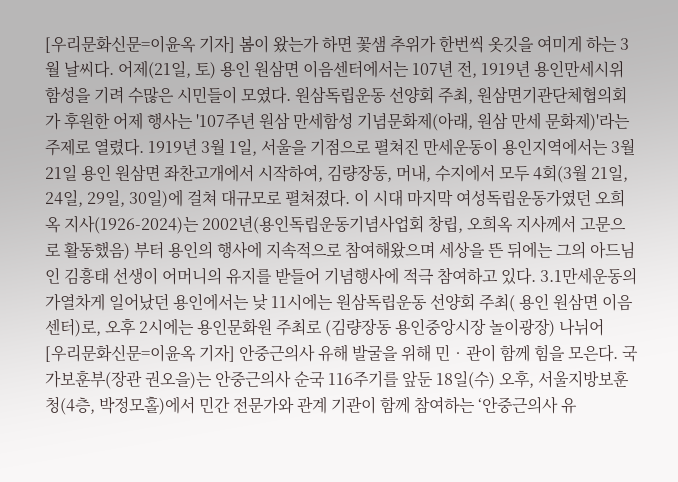[우리문화신문=이윤옥 기자] 봄이 왔는가 하면 꽃샘 추위가 한번씩 옷깃을 여미게 하는 3월 날씨다. 어제(21일, 토) 용인 원삼면 이음센터에서는 107년 전, 1919년 용인만세시위 함성을 기려 수많은 시민들이 모였다. 원삼독립운동 선양회 주최, 원삼면기관단체협의회가 후원한 어제 행사는 '107주년 원삼 만세함성 기념문화제(아래, 원삼 만세 문화제)'라는 주제로 열렸다. 1919년 3월 1일, 서울을 기점으로 펼쳐진 만세운동이 용인지역에서는 3월 21일 용인 원삼면 좌찬고개에서 시작하여, 김량장동, 머내, 수지에서 모두 4회(3월 21일, 24일, 29일, 30일)에 걸쳐 대규모로 펼쳐졌다. 이 시대 마지막 여성독립운동가였던 오희옥 지사(1926-2024)는 2002년(용인독립운동기념사업회 창립, 오희옥 지사께서 고문으로 활동했음) 부터 용인의 행사에 지속적으로 참여해왔으며 세상을 뜬 뒤에는 그의 아드님인 김흥태 선생이 어머니의 유지를 받들어 기념행사에 적극 참여하고 있다. 3.1만세운동의 가열차게 일어났던 용인에서는 낮 11시에는 원삼독립운동 선양회 주최( 용인 원삼면 이음센터)로, 오후 2시에는 용인문화원 주최로 (김량장동 용인중앙시장 놀이광장) 나뉘어
[우리문화신문=이윤옥 기자] 안중근의사 유해 발굴을 위해 민‧관이 함께 힘을 모은다. 국가보훈부(장관 권오을)는 안중근의사 순국 116주기를 앞둔 18일(수) 오후, 서울지방보훈청(4층, 박정모홀)에서 민간 전문가와 관계 기관이 함께 참여하는 ‘안중근의사 유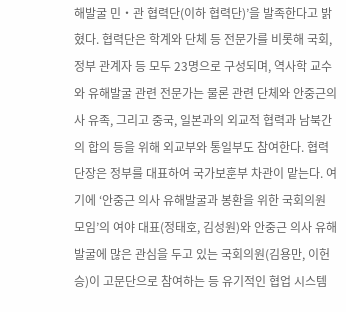해발굴 민‧관 협력단(이하 협력단)’을 발족한다고 밝혔다. 협력단은 학계와 단체 등 전문가를 비롯해 국회, 정부 관계자 등 모두 23명으로 구성되며, 역사학 교수와 유해발굴 관련 전문가는 물론 관련 단체와 안중근의사 유족, 그리고 중국, 일본과의 외교적 협력과 남북간의 합의 등을 위해 외교부와 통일부도 참여한다. 협력 단장은 정부를 대표하여 국가보훈부 차관이 맡는다. 여기에 ‘안중근 의사 유해발굴과 봉환을 위한 국회의원 모임’의 여야 대표(정태호, 김성원)와 안중근 의사 유해발굴에 많은 관심을 두고 있는 국회의원(김용만, 이헌승)이 고문단으로 참여하는 등 유기적인 협업 시스템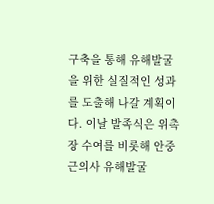구축을 통해 유해발굴을 위한 실질적인 성과를 도출해 나갈 계획이다. 이날 발족식은 위촉장 수여를 비롯해 안중근의사 유해발굴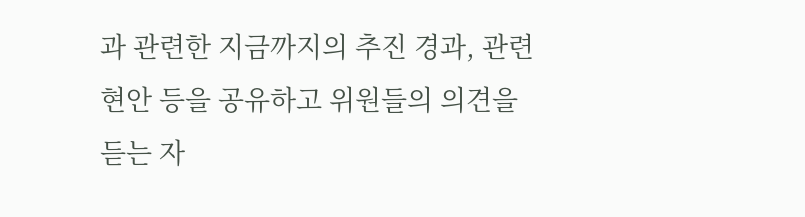과 관련한 지금까지의 추진 경과, 관련 현안 등을 공유하고 위원들의 의견을 듣는 자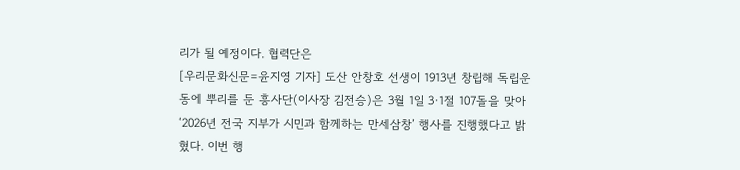리가 될 예정이다. 협력단은
[우리문화신문=윤지영 기자] 도산 안창호 선생이 1913년 창립해 독립운동에 뿌리를 둔 흥사단(이사장 김전승)은 3월 1일 3·1절 107돌을 맞아 ‘2026년 전국 지부가 시민과 함께하는 만세삼창’ 행사를 진행했다고 밝혔다. 이번 행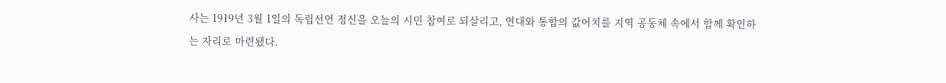사는 1919년 3월 1일의 독립선언 정신을 오늘의 시민 참여로 되살리고, 연대와 통합의 값어치를 지역 공동체 속에서 함께 확인하는 자리로 마련됐다.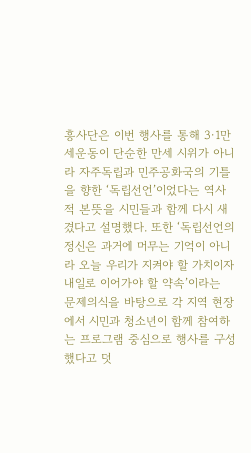흥사단은 이번 행사를 통해 3·1만세운동이 단순한 만세 시위가 아니라 자주독립과 민주공화국의 기틀을 향한 ‘독립선언’이었다는 역사적 본뜻을 시민들과 함께 다시 새겼다고 설명했다. 또한 ‘독립선언의 정신은 과거에 머무는 기억이 아니라 오늘 우리가 지켜야 할 가치이자 내일로 이어가야 할 약속’이라는 문제의식을 바탕으로 각 지역 현장에서 시민과 청소년이 함께 참여하는 프로그램 중심으로 행사를 구성했다고 덧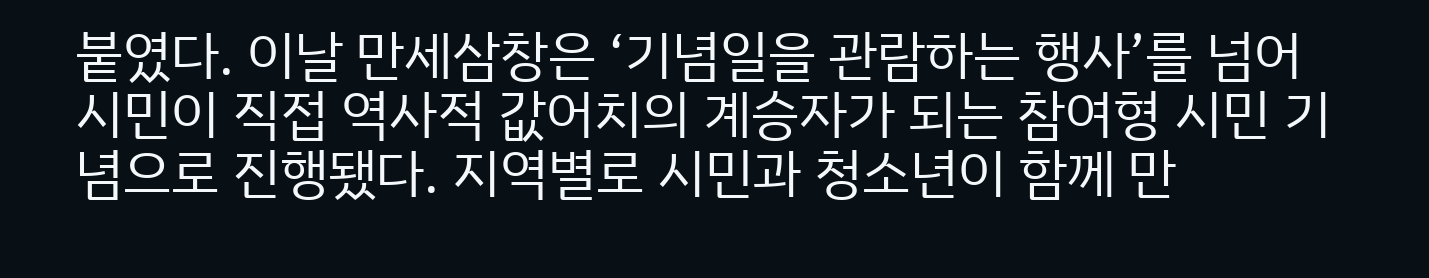붙였다. 이날 만세삼창은 ‘기념일을 관람하는 행사’를 넘어 시민이 직접 역사적 값어치의 계승자가 되는 참여형 시민 기념으로 진행됐다. 지역별로 시민과 청소년이 함께 만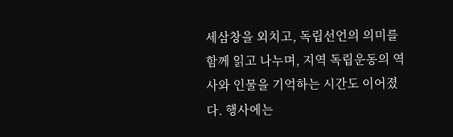세삼창을 외치고, 독립선언의 의미를 함께 읽고 나누며, 지역 독립운동의 역사와 인물을 기억하는 시간도 이어졌다. 행사에는